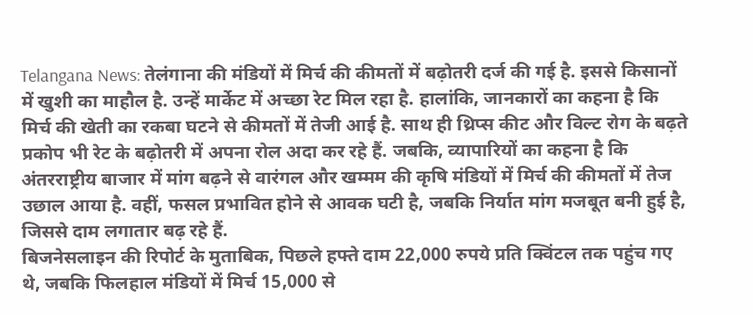Telangana News: तेलंगाना की मंडियों में मिर्च की कीमतों में बढ़ोतरी दर्ज की गई है. इससे किसानों में खुशी का माहौल है. उन्हें मार्केट में अच्छा रेट मिल रहा है. हालांकि, जानकारों का कहना है कि मिर्च की खेती का रकबा घटने से कीमतों में तेजी आई है. साथ ही थ्रिप्स कीट और विल्ट रोग के बढ़ते प्रकोप भी रेट के बढ़ोतरी में अपना रोल अदा कर रहे हैं. जबकि, व्यापारियों का कहना है कि अंतरराष्ट्रीय बाजार में मांग बढ़ने से वारंगल और खम्मम की कृषि मंडियों में मिर्च की कीमतों में तेज उछाल आया है. वहीं, फसल प्रभावित होने से आवक घटी है, जबकि निर्यात मांग मजबूत बनी हुई है, जिससे दाम लगातार बढ़ रहे हैं.
बिजनेसलाइन की रिपोर्ट के मुताबिक, पिछले हफ्ते दाम 22,000 रुपये प्रति क्विंटल तक पहुंच गए थे, जबकि फिलहाल मंडियों में मिर्च 15,000 से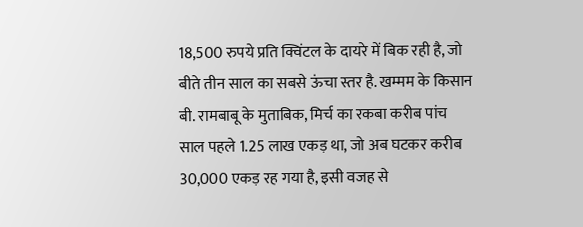18,500 रुपये प्रति क्विंटल के दायरे में बिक रही है, जो बीते तीन साल का सबसे ऊंचा स्तर है. खम्मम के किसान बी. रामबाबू के मुताबिक, मिर्च का रकबा करीब पांच साल पहले 1.25 लाख एकड़ था, जो अब घटकर करीब 30,000 एकड़ रह गया है, इसी वजह से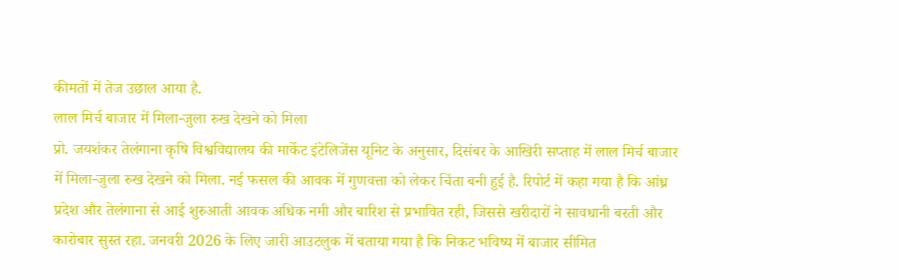कीमतों में तेज उछाल आया है.
लाल मिर्च बाजार में मिला-जुला रुख देखने को मिला
प्रो. जयशंकर तेलंगाना कृषि विश्वविद्यालय की मार्केट इंटेलिजेंस यूनिट के अनुसार, दिसंबर के आखिरी सप्ताह में लाल मिर्च बाजार में मिला-जुला रुख देखने को मिला. नई फसल की आवक में गुणवत्ता को लेकर चिंता बनी हुई है. रिपोर्ट में कहा गया है कि आंध्र प्रदेश और तेलंगाना से आई शुरुआती आवक अधिक नमी और बारिश से प्रभावित रही, जिससे खरीदारों ने सावधानी बरती और कारोबार सुस्त रहा. जनवरी 2026 के लिए जारी आउटलुक में बताया गया है कि निकट भविष्य में बाजार सीमित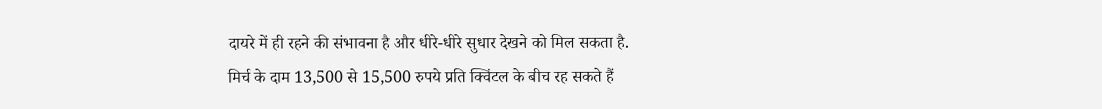दायरे में ही रहने की संभावना है और धीरे-धीरे सुधार देखने को मिल सकता है.
मिर्च के दाम 13,500 से 15,500 रुपये प्रति क्विंटल के बीच रह सकते हैं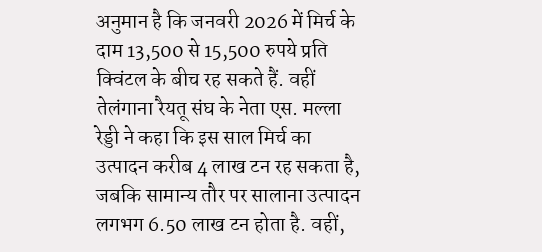अनुमान है कि जनवरी 2026 में मिर्च के दाम 13,500 से 15,500 रुपये प्रति क्विंटल के बीच रह सकते हैं. वहीं तेलंगाना रैयतू संघ के नेता एस. मल्ला रेड्डी ने कहा कि इस साल मिर्च का उत्पादन करीब 4 लाख टन रह सकता है, जबकि सामान्य तौर पर सालाना उत्पादन लगभग 6.50 लाख टन होता है. वहीं,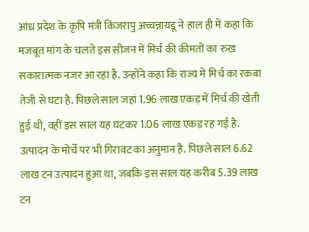आंध्र प्रदेश के कृषि मंत्री किंजरापु अच्चन्नायडू ने हाल ही में कहा कि मजबूत मांग के चलते इस सीजन में मिर्च की कीमतों का रुख सकारात्मक नजर आ रहा है. उन्होंने कहा कि राज्य में मिर्च का रकबा तेजी से घटा है. पिछले साल जहां 1.96 लाख एकड़ में मिर्च की खेती हुई थी, वहीं इस साल यह घटकर 1.06 लाख एकड़ रह गई है. उत्पादन के मोर्चे पर भी गिरावट का अनुमान है. पिछले साल 6.62 लाख टन उत्पादन हुआ था, जबकि इस साल यह करीब 5.39 लाख टन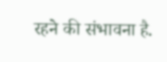रहने की संभावना है.